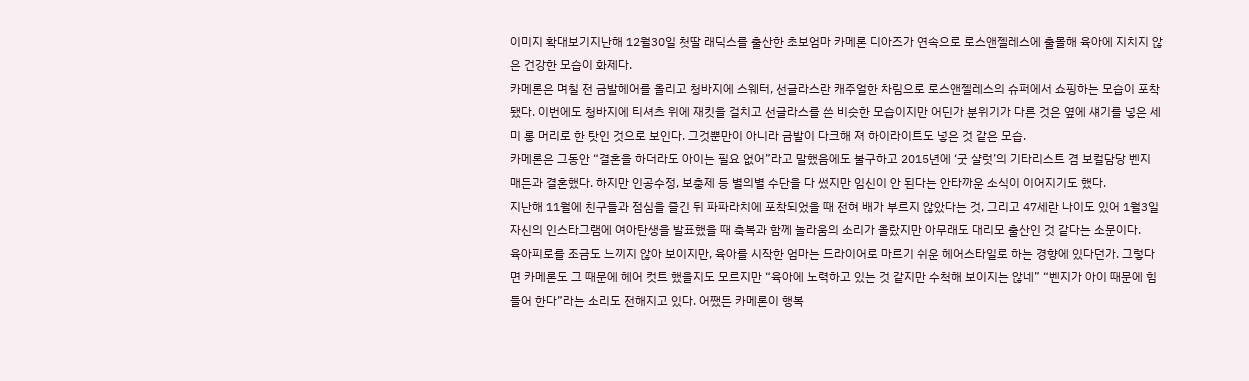이미지 확대보기지난해 12월30일 첫딸 래딕스를 출산한 초보엄마 카메론 디아즈가 연속으로 로스앤젤레스에 출몰해 육아에 지치지 않은 건강한 모습이 화제다.
카메론은 며칠 전 금발헤어를 올리고 청바지에 스웨터, 선글라스란 캐주얼한 차림으로 로스앤젤레스의 슈퍼에서 쇼핑하는 모습이 포착됐다. 이번에도 청바지에 티셔츠 위에 재킷을 걸치고 선글라스를 쓴 비슷한 모습이지만 어딘가 분위기가 다른 것은 옆에 섀기를 넣은 세미 롱 머리로 한 탓인 것으로 보인다. 그것뿐만이 아니라 금발이 다크해 져 하이라이트도 넣은 것 같은 모습.
카메론은 그동안 “결혼을 하더라도 아이는 필요 없어”라고 말했음에도 불구하고 2015년에 ‘굿 샬럿’의 기타리스트 겸 보컬담당 벤지 매든과 결혼했다. 하지만 인공수정, 보충제 등 별의별 수단을 다 썼지만 임신이 안 된다는 안타까운 소식이 이어지기도 했다.
지난해 11월에 친구들과 점심을 즐긴 뒤 파파라치에 포착되었을 때 전혀 배가 부르지 않았다는 것, 그리고 47세란 나이도 있어 1월3일 자신의 인스타그램에 여아탄생을 발표했을 때 축복과 함께 놀라움의 소리가 올랐지만 아무래도 대리모 출산인 것 같다는 소문이다.
육아피로를 조금도 느끼지 않아 보이지만, 육아를 시작한 엄마는 드라이어로 마르기 쉬운 헤어스타일로 하는 경향에 있다던가. 그렇다면 카메론도 그 때문에 헤어 컷트 했을지도 모르지만 “육아에 노력하고 있는 것 같지만 수척해 보이지는 않네” “벤지가 아이 때문에 힘들어 한다”라는 소리도 전해지고 있다. 어쨌든 카메론이 행복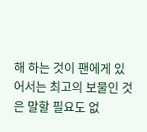해 하는 것이 팬에게 있어서는 최고의 보물인 것은 말할 필요도 없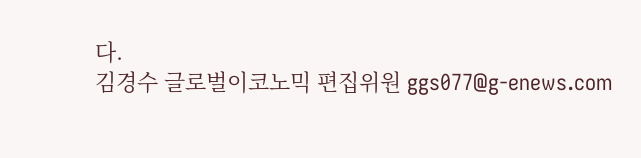다.
김경수 글로벌이코노믹 편집위원 ggs077@g-enews.com